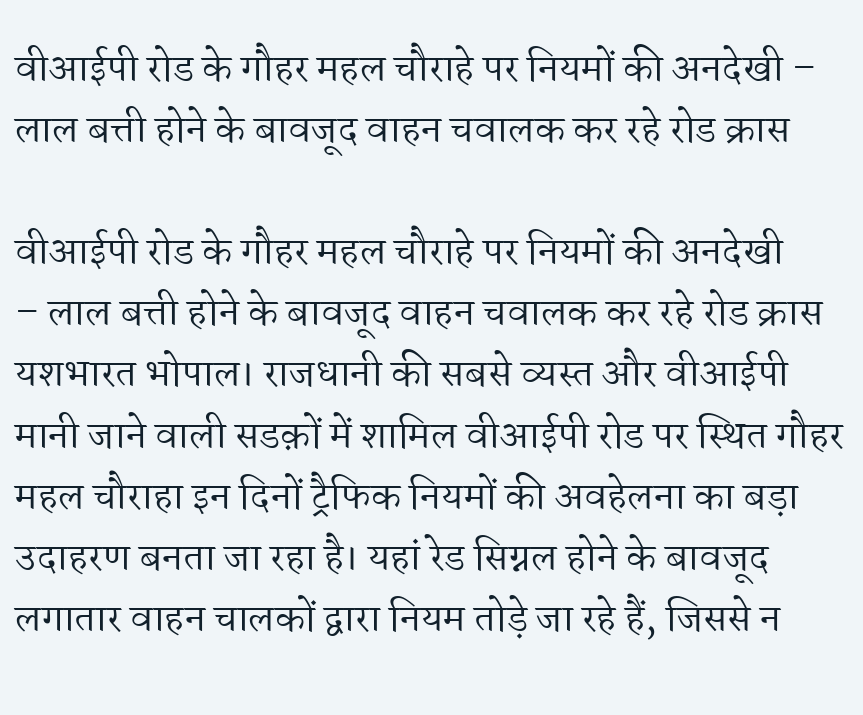वीआईपी रोड के गौहर महल चौराहे पर नियमों की अनदेखी – लाल बत्ती होने के बावजूद वाहन चवालक कर रहे रोड क्रास

वीआईपी रोड के गौहर महल चौराहे पर नियमों की अनदेखी
– लाल बत्ती होने के बावजूद वाहन चवालक कर रहे रोड क्रास
यशभारत भोपाल। राजधानी की सबसे व्यस्त और वीआईपी मानी जाने वाली सडक़ों में शामिल वीआईपी रोड पर स्थित गौहर महल चौराहा इन दिनों ट्रैफिक नियमों की अवहेलना का बड़ा उदाहरण बनता जा रहा है। यहां रेड सिग्नल होने के बावजूद लगातार वाहन चालकों द्वारा नियम तोड़े जा रहे हैं, जिससे न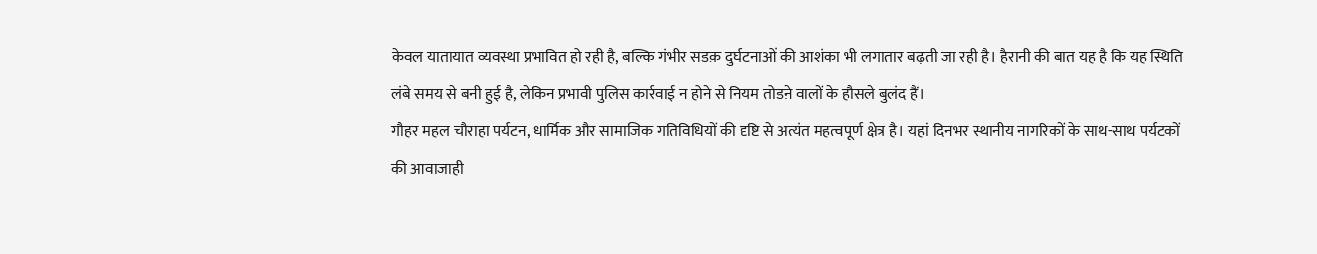केवल यातायात व्यवस्था प्रभावित हो रही है, बल्कि गंभीर सडक़ दुर्घटनाओं की आशंका भी लगातार बढ़ती जा रही है। हैरानी की बात यह है कि यह स्थिति लंबे समय से बनी हुई है, लेकिन प्रभावी पुलिस कार्रवाई न होने से नियम तोडऩे वालों के हौसले बुलंद हैं।
गौहर महल चौराहा पर्यटन, धार्मिक और सामाजिक गतिविधियों की दृष्टि से अत्यंत महत्वपूर्ण क्षेत्र है। यहां दिनभर स्थानीय नागरिकों के साथ-साथ पर्यटकों की आवाजाही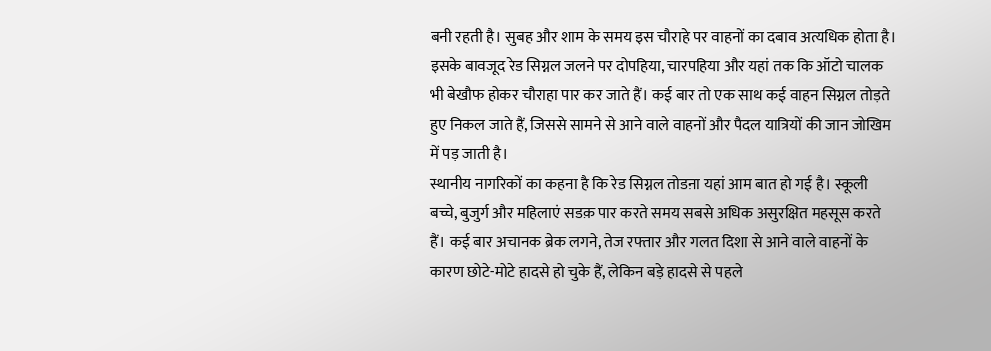बनी रहती है। सुबह और शाम के समय इस चौराहे पर वाहनों का दबाव अत्यधिक होता है। इसके बावजूद रेड सिग्नल जलने पर दोपहिया, चारपहिया और यहां तक कि ऑटो चालक भी बेखौफ होकर चौराहा पार कर जाते हैं। कई बार तो एक साथ कई वाहन सिग्नल तोड़ते हुए निकल जाते हैं, जिससे सामने से आने वाले वाहनों और पैदल यात्रियों की जान जोखिम में पड़ जाती है।
स्थानीय नागरिकों का कहना है कि रेड सिग्नल तोडऩा यहां आम बात हो गई है। स्कूली बच्चे, बुजुर्ग और महिलाएं सडक़ पार करते समय सबसे अधिक असुरक्षित महसूस करते हैं। कई बार अचानक ब्रेक लगने, तेज रफ्तार और गलत दिशा से आने वाले वाहनों के कारण छोटे-मोटे हादसे हो चुके हैं, लेकिन बड़े हादसे से पहले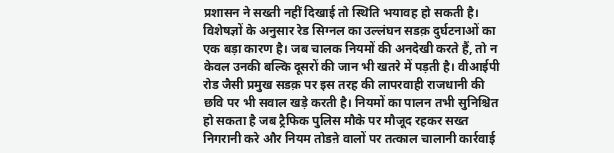प्रशासन ने सख्ती नहीं दिखाई तो स्थिति भयावह हो सकती है।
विशेषज्ञों के अनुसार रेड सिग्नल का उल्लंघन सडक़ दुर्घटनाओं का एक बड़ा कारण है। जब चालक नियमों की अनदेखी करते हैं, तो न केवल उनकी बल्कि दूसरों की जान भी खतरे में पड़ती है। वीआईपी रोड जैसी प्रमुख सडक़ पर इस तरह की लापरवाही राजधानी की छवि पर भी सवाल खड़े करती है। नियमों का पालन तभी सुनिश्चित हो सकता है जब ट्रैफिक पुलिस मौके पर मौजूद रहकर सख्त निगरानी करे और नियम तोडऩे वालों पर तत्काल चालानी कार्रवाई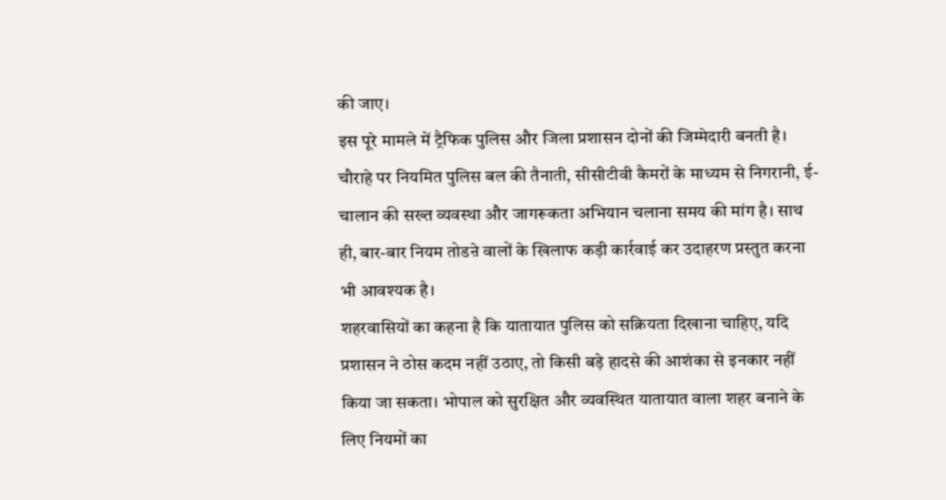की जाए।
इस पूरे मामले में ट्रैफिक पुलिस और जिला प्रशासन दोनों की जिम्मेदारी बनती है। चौराहे पर नियमित पुलिस बल की तैनाती, सीसीटीवी कैमरों के माध्यम से निगरानी, ई-चालान की सख्त व्यवस्था और जागरूकता अभियान चलाना समय की मांग है। साथ ही, बार-बार नियम तोडऩे वालों के खिलाफ कड़ी कार्रवाई कर उदाहरण प्रस्तुत करना भी आवश्यक है।
शहरवासियों का कहना है कि यातायात पुलिस को सक्रियता दिखाना चाहिए, यदि प्रशासन ने ठोस कदम नहीं उठाए, तो किसी बड़े हादसे की आशंका से इनकार नहीं किया जा सकता। भोपाल को सुरक्षित और व्यवस्थित यातायात वाला शहर बनाने के लिए नियमों का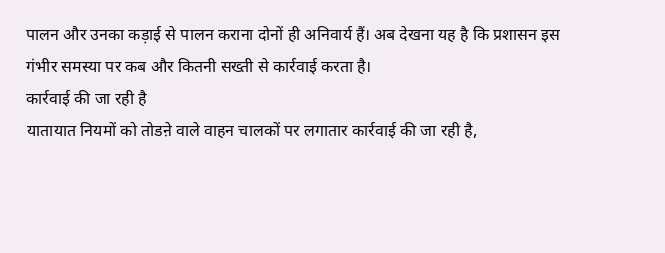पालन और उनका कड़ाई से पालन कराना दोनों ही अनिवार्य हैं। अब देखना यह है कि प्रशासन इस गंभीर समस्या पर कब और कितनी सख्ती से कार्रवाई करता है।
कार्रवाई की जा रही है
यातायात नियमों को तोडऩे वाले वाहन चालकों पर लगातार कार्रवाई की जा रही है,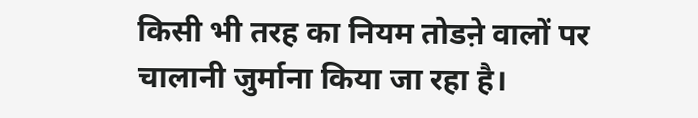किसी भी तरह का नियम तोडऩे वालों पर चालानी जुर्माना किया जा रहा है।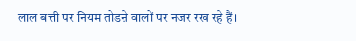लाल बत्ती पर नियम तोडऩे वालों पर नजर रख रहे हैं।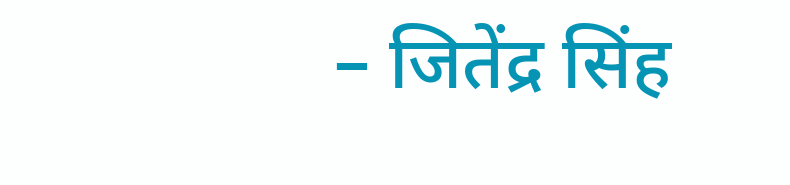– जितेंद्र सिंह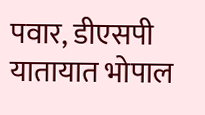पवार, डीएसपी यातायात भोपाल